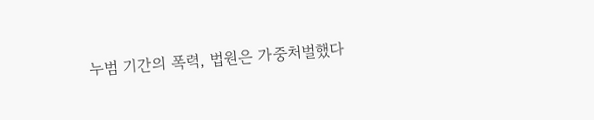누범 기간의 폭력, 법원은 가중처벌했다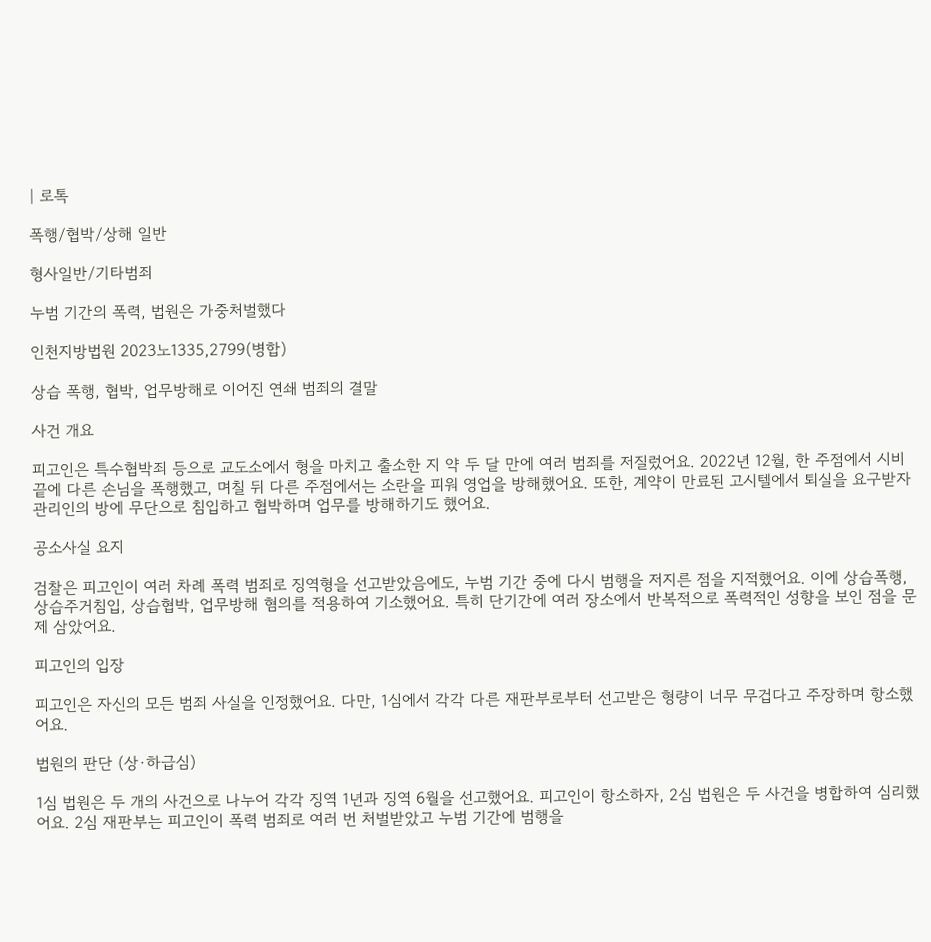| 로톡

폭행/협박/상해 일반

형사일반/기타범죄

누범 기간의 폭력, 법원은 가중처벌했다

인천지방법원 2023노1335,2799(병합)

상습 폭행, 협박, 업무방해로 이어진 연쇄 범죄의 결말

사건 개요

피고인은 특수협박죄 등으로 교도소에서 형을 마치고 출소한 지 약 두 달 만에 여러 범죄를 저질렀어요. 2022년 12월, 한 주점에서 시비 끝에 다른 손님을 폭행했고, 며칠 뒤 다른 주점에서는 소란을 피워 영업을 방해했어요. 또한, 계약이 만료된 고시텔에서 퇴실을 요구받자 관리인의 방에 무단으로 침입하고 협박하며 업무를 방해하기도 했어요.

공소사실 요지

검찰은 피고인이 여러 차례 폭력 범죄로 징역형을 선고받았음에도, 누범 기간 중에 다시 범행을 저지른 점을 지적했어요. 이에 상습폭행, 상습주거침입, 상습협박, 업무방해 혐의를 적용하여 기소했어요. 특히 단기간에 여러 장소에서 반복적으로 폭력적인 성향을 보인 점을 문제 삼았어요.

피고인의 입장

피고인은 자신의 모든 범죄 사실을 인정했어요. 다만, 1심에서 각각 다른 재판부로부터 선고받은 형량이 너무 무겁다고 주장하며 항소했어요.

법원의 판단 (상·하급심)

1심 법원은 두 개의 사건으로 나누어 각각 징역 1년과 징역 6월을 선고했어요. 피고인이 항소하자, 2심 법원은 두 사건을 병합하여 심리했어요. 2심 재판부는 피고인이 폭력 범죄로 여러 번 처벌받았고 누범 기간에 범행을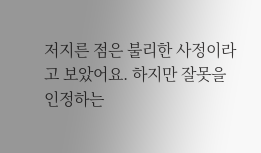저지른 점은 불리한 사정이라고 보았어요. 하지만 잘못을 인정하는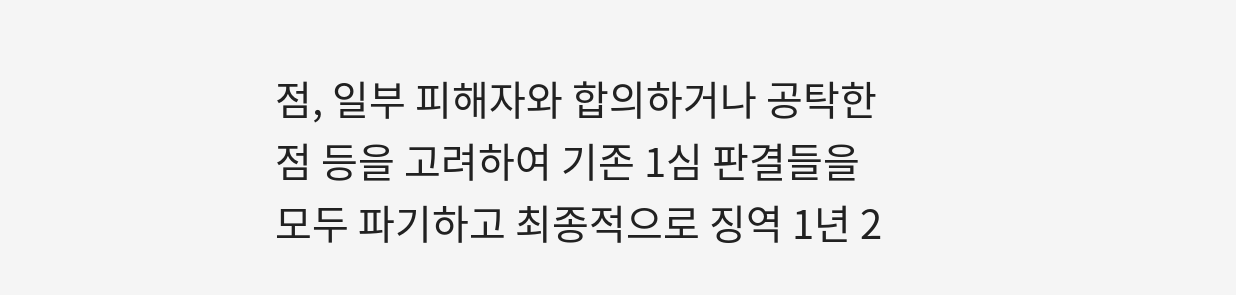점, 일부 피해자와 합의하거나 공탁한 점 등을 고려하여 기존 1심 판결들을 모두 파기하고 최종적으로 징역 1년 2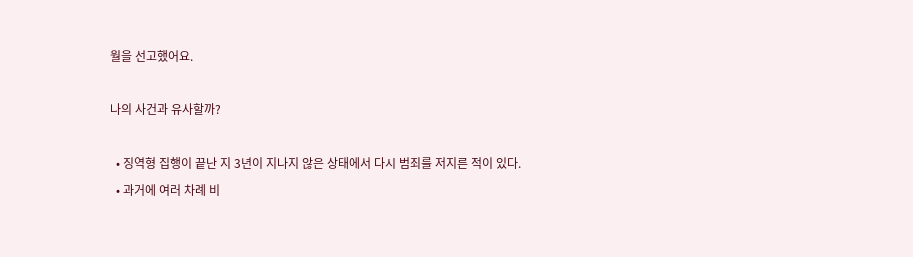월을 선고했어요.

나의 사건과 유사할까?

  • 징역형 집행이 끝난 지 3년이 지나지 않은 상태에서 다시 범죄를 저지른 적이 있다.
  • 과거에 여러 차례 비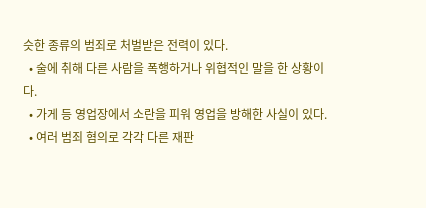슷한 종류의 범죄로 처벌받은 전력이 있다.
  • 술에 취해 다른 사람을 폭행하거나 위협적인 말을 한 상황이다.
  • 가게 등 영업장에서 소란을 피워 영업을 방해한 사실이 있다.
  • 여러 범죄 혐의로 각각 다른 재판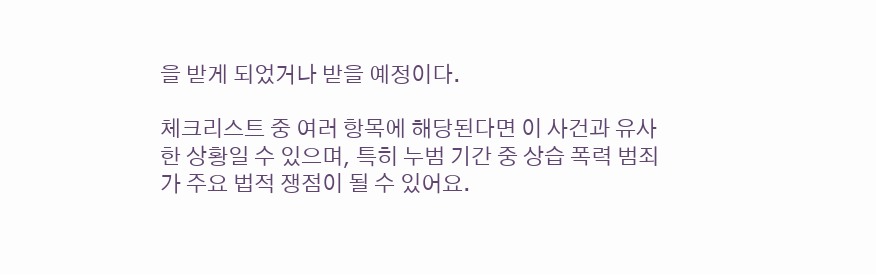을 받게 되었거나 받을 예정이다.

체크리스트 중 여러 항목에 해당된다면 이 사건과 유사한 상황일 수 있으며, 특히 누범 기간 중 상습 폭력 범죄가 주요 법적 쟁점이 될 수 있어요.